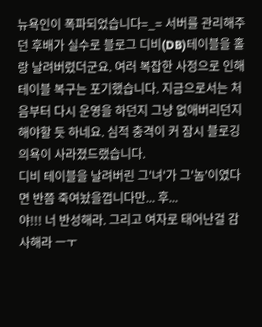뉴욕인이 폭파되었습니다=_= 서버를 관리해주던 후배가 실수로 블로그 디비(DB)테이블을 홀랑 날려버렸더군요. 여러 복잡한 사정으로 인해 테이블 복구는 포기했습니다. 지금으로서는 처음부터 다시 운영을 하던지 그냥 없애버리던지 해야할 듯 하네요. 심적 충격이 커 잠시 블로깅 의욕이 사라졌드랬습니다.
디비 테이블을 날려버린 그'녀'가 그'놈'이였다면 반쯤 죽여놨을껍니다만... 후...
야!!! 너 반성해라. 그리고 여자로 태어난걸 감사해라 ㅡㅜ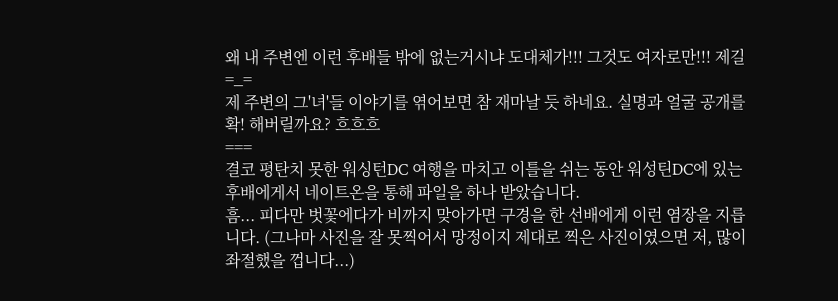왜 내 주변엔 이런 후배들 밖에 없는거시냐 도대체가!!! 그것도 여자로만!!! 제길=_=
제 주변의 그'녀'들 이야기를 엮어보면 참 재마날 듯 하네요. 실명과 얼굴 공개를 확! 해버릴까요? 흐흐흐
===
결코 평탄치 못한 워싱턴DC 여행을 마치고 이틀을 쉬는 동안 워성틴DC에 있는 후배에게서 네이트온을 통해 파일을 하나 받았습니다.
흠... 피다만 벗꽃에다가 비까지 맞아가면 구경을 한 선배에게 이런 염장을 지릅니다. (그나마 사진을 잘 못찍어서 망정이지 제대로 찍은 사진이였으면 저, 많이 좌절했을 껍니다...)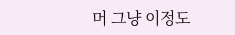머 그냥 이정도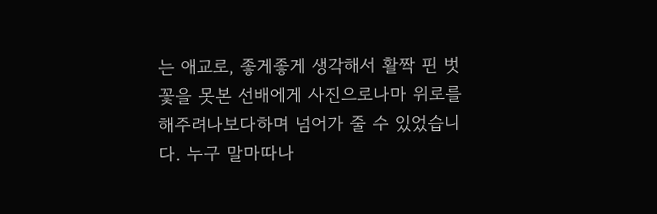는 애교로, 좋게좋게 생각해서 활짝 핀 벗꽃을 못본 선배에게 사진으로나마 위로를 해주려나보다하며 넘어가 줄 수 있었습니다. 누구 말마따나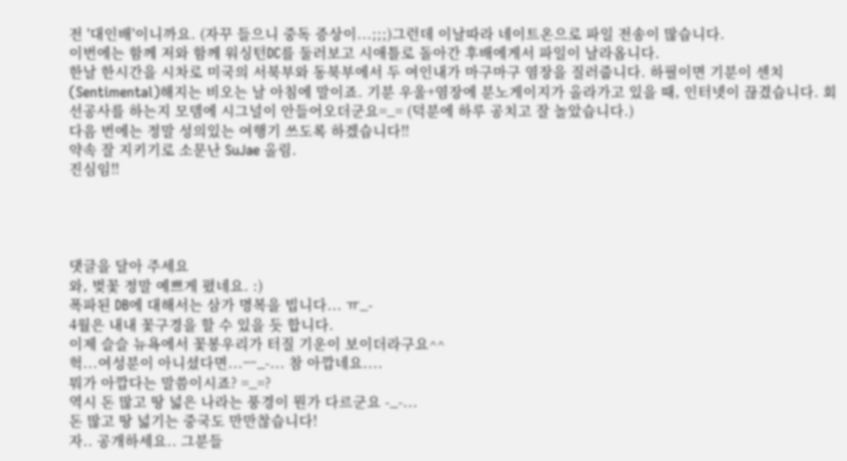전 '대인배'이니까요. (자꾸 들으니 중독 증상이...;;;)그런데 이날따라 네이트온으로 파일 전송이 많습니다.
이번에는 함께 저와 함께 워싱턴DC를 둘러보고 시애틀로 돌아간 후배에게서 파일이 날라옵니다.
한날 한시간을 시차로 미국의 서북부와 동북부에서 두 여인내가 마구마구 염장을 질러줍니다. 하필이면 기분이 센치(Sentimental)해지는 비오는 날 아침에 말이죠. 기분 우울+염장에 분노게이지가 올라가고 있을 때, 인터넷이 끊겼습니다. 회선공사를 하는지 모뎀에 시그널이 안들어오더군요=_= (덕분에 하루 공치고 잘 놀았습니다.)
다음 번에는 정말 성의있는 여행기 쓰도록 하겠습니다!!
약속 잘 지키기로 소문난 SuJae 올림.
진심임!!




댓글을 달아 주세요
와, 벚꽃 정말 예쁘게 폈네요. :)
폭파된 DB에 대해서는 삼가 명복을 빕니다... ㅠ_-
4월은 내내 꽃구경을 할 수 있을 듯 합니다.
이제 슬슬 뉴욕에서 꽃봉우리가 터질 기운이 보이더라구요^^
헉...여성분이 아니셨다면...ㅡ_-... 참 아깝네요....
뭐가 아깝다는 말씀이시죠? =_=?
역시 돈 많고 땅 넓은 나라는 풍경이 뭔가 다르군요 -_-...
돈 많고 땅 넓기는 중국도 만만찮습니다!
자.. 공개하세요.. 그분들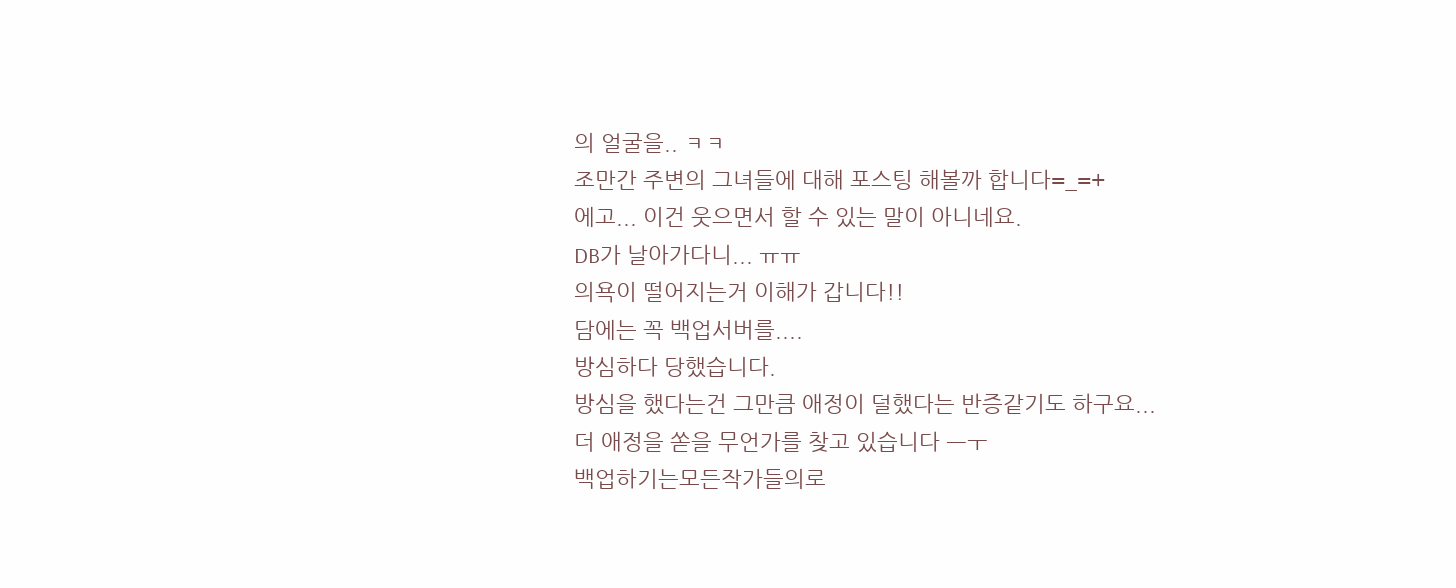의 얼굴을.. ㅋㅋ
조만간 주변의 그녀들에 대해 포스팅 해볼까 합니다=_=+
에고... 이건 웃으면서 할 수 있는 말이 아니네요.
DB가 날아가다니... ㅠㅠ
의욕이 떨어지는거 이해가 갑니다!!
담에는 꼭 백업서버를....
방심하다 당했습니다.
방심을 했다는건 그만큼 애정이 덜했다는 반증같기도 하구요...
더 애정을 쏟을 무언가를 찾고 있습니다 ㅡㅜ
백업하기는모든작가들의로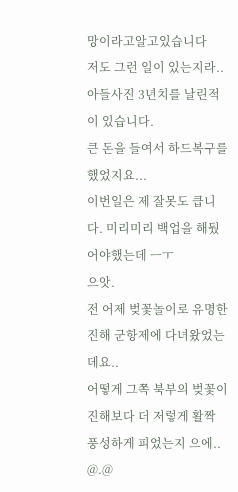망이라고알고있습니다
저도 그런 일이 있는지라..
아들사진 3년치를 날린적이 있습니다.
큰 돈을 들여서 하드복구를 했었지요...
이번일은 제 잘못도 큽니다. 미리미리 백업을 해뒀어야했는데 ㅡㅜ
으앗.
전 어제 벚꽃놀이로 유명한 진해 군항제에 다녀왔었는데요..
어떻게 그쪽 북부의 벚꽃이 진해보다 더 저렇게 활짝 풍성하게 피었는지 으에.. @.@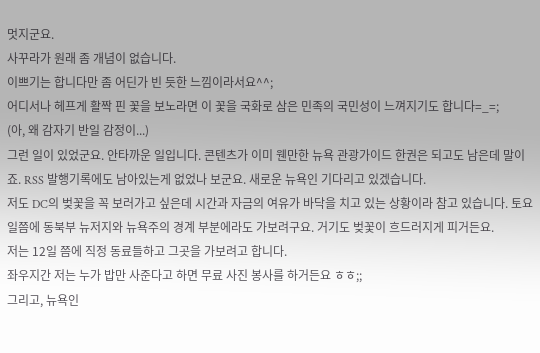멋지군요.
사꾸라가 원래 좀 개념이 없습니다.
이쁘기는 합니다만 좀 어딘가 빈 듯한 느낌이라서요^^;
어디서나 헤프게 활짝 핀 꽃을 보노라면 이 꽃을 국화로 삼은 민족의 국민성이 느껴지기도 합니다=_=;
(아, 왜 감자기 반일 감정이...)
그런 일이 있었군요. 안타까운 일입니다. 콘텐츠가 이미 웬만한 뉴욕 관광가이드 한권은 되고도 남은데 말이죠. RSS 발행기록에도 남아있는게 없었나 보군요. 새로운 뉴욕인 기다리고 있겠습니다.
저도 DC의 벚꽃을 꼭 보러가고 싶은데 시간과 자금의 여유가 바닥을 치고 있는 상황이라 참고 있습니다. 토요일쯤에 동북부 뉴저지와 뉴욕주의 경계 부분에라도 가보려구요. 거기도 벚꽃이 흐드러지게 피거든요.
저는 12일 쯤에 직정 동료들하고 그곳을 가보려고 합니다.
좌우지간 저는 누가 밥만 사준다고 하면 무료 사진 봉사를 하거든요 ㅎㅎ;;
그리고, 뉴욕인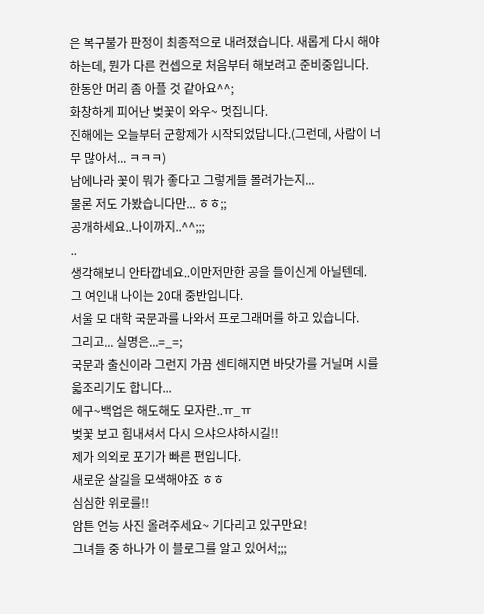은 복구불가 판정이 최종적으로 내려졌습니다. 새롭게 다시 해야하는데, 뭔가 다른 컨셉으로 처음부터 해보려고 준비중입니다.
한동안 머리 좀 아플 것 같아요^^;
화창하게 피어난 벚꽃이 와우~ 멋집니다.
진해에는 오늘부터 군항제가 시작되었답니다.(그런데, 사람이 너무 많아서... ㅋㅋㅋ)
남에나라 꽃이 뭐가 좋다고 그렇게들 몰려가는지...
물론 저도 가봤습니다만... ㅎㅎ;;
공개하세요..나이까지..^^;;;
..
생각해보니 안타깝네요..이만저만한 공을 들이신게 아닐텐데.
그 여인내 나이는 20대 중반입니다.
서울 모 대학 국문과를 나와서 프로그래머를 하고 있습니다.
그리고... 실명은...=_=;
국문과 출신이라 그런지 가끔 센티해지면 바닷가를 거닐며 시를 읇조리기도 합니다...
에구~백업은 해도해도 모자란..ㅠ_ㅠ
벚꽃 보고 힘내셔서 다시 으샤으샤하시길!!
제가 의외로 포기가 빠른 편입니다.
새로운 살길을 모색해야죠 ㅎㅎ
심심한 위로를!!
암튼 언능 사진 올려주세요~ 기다리고 있구만요!
그녀들 중 하나가 이 블로그를 알고 있어서;;;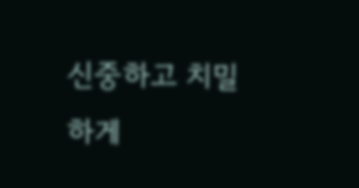신중하고 치밀하게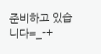준비하고 있습니다=_-+